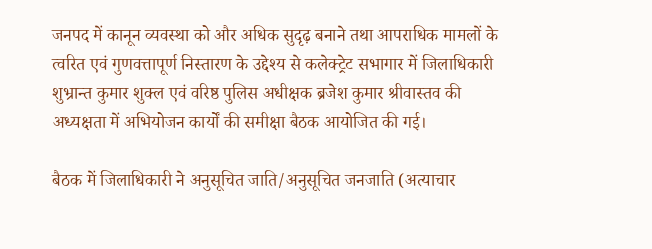जनपद में कानून व्यवस्था को और अधिक सुदृढ़ बनाने तथा आपराधिक मामलों के त्वरित एवं गुणवत्तापूर्ण निस्तारण के उद्देश्य से कलेक्ट्रेट सभागार में जिलाधिकारी शुभ्रान्त कुमार शुक्ल एवं वरिष्ठ पुलिस अधीक्षक ब्रजेश कुमार श्रीवास्तव की अध्यक्षता में अभियोजन कार्यों की समीक्षा बैठक आयोजित की गई।

बैठक में जिलाधिकारी ने अनुसूचित जाति/अनुसूचित जनजाति (अत्याचार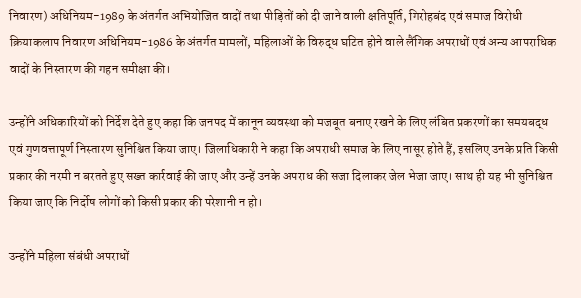निवारण) अधिनियम-1989 के अंतर्गत अभियोजित वादों तथा पीड़ितों को दी जाने वाली क्षतिपूर्ति, गिरोहबंद एवं समाज विरोधी क्रियाकलाप निवारण अधिनियम-1986 के अंतर्गत मामलों, महिलाओं के विरुद्ध घटित होने वाले लैंगिक अपराधों एवं अन्य आपराधिक वादों के निस्तारण की गहन समीक्षा की।

उन्होंने अधिकारियों को निर्देश देते हुए कहा कि जनपद में कानून व्यवस्था को मजबूत बनाए रखने के लिए लंबित प्रकरणों का समयबद्ध एवं गुणवत्तापूर्ण निस्तारण सुनिश्चित किया जाए। जिलाधिकारी ने कहा कि अपराधी समाज के लिए नासूर होते हैं, इसलिए उनके प्रति किसी प्रकार की नरमी न बरतते हुए सख्त कार्रवाई की जाए और उन्हें उनके अपराध की सजा दिलाकर जेल भेजा जाए। साथ ही यह भी सुनिश्चित किया जाए कि निर्दोष लोगों को किसी प्रकार की परेशानी न हो।

उन्होंने महिला संबंधी अपराधों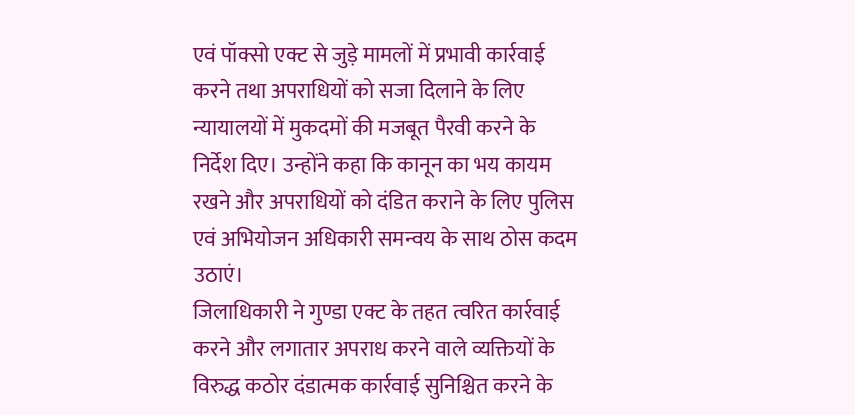एवं पॉक्सो एक्ट से जुड़े मामलों में प्रभावी कार्रवाई करने तथा अपराधियों को सजा दिलाने के लिए न्यायालयों में मुकदमों की मजबूत पैरवी करने के निर्देश दिए। उन्होंने कहा कि कानून का भय कायम रखने और अपराधियों को दंडित कराने के लिए पुलिस एवं अभियोजन अधिकारी समन्वय के साथ ठोस कदम उठाएं।
जिलाधिकारी ने गुण्डा एक्ट के तहत त्वरित कार्रवाई करने और लगातार अपराध करने वाले व्यक्तियों के विरुद्ध कठोर दंडात्मक कार्रवाई सुनिश्चित करने के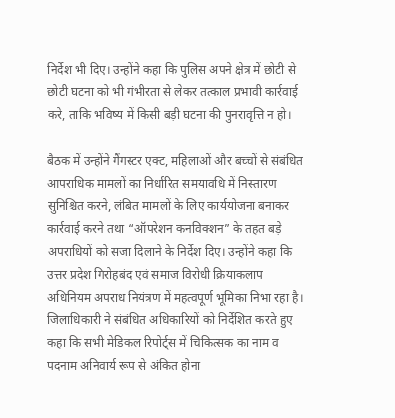निर्देश भी दिए। उन्होंने कहा कि पुलिस अपने क्षेत्र में छोटी से छोटी घटना को भी गंभीरता से लेकर तत्काल प्रभावी कार्रवाई करे, ताकि भविष्य में किसी बड़ी घटना की पुनरावृत्ति न हो।

बैठक में उन्होंने गैंगस्टर एक्ट, महिलाओं और बच्चों से संबंधित आपराधिक मामलों का निर्धारित समयावधि में निस्तारण सुनिश्चित करने, लंबित मामलों के लिए कार्ययोजना बनाकर कार्रवाई करने तथा “ऑपरेशन कनविक्शन” के तहत बड़े अपराधियों को सजा दिलाने के निर्देश दिए। उन्होंने कहा कि उत्तर प्रदेश गिरोहबंद एवं समाज विरोधी क्रियाकलाप अधिनियम अपराध नियंत्रण में महत्वपूर्ण भूमिका निभा रहा है।
जिलाधिकारी ने संबंधित अधिकारियों को निर्देशित करते हुए कहा कि सभी मेडिकल रिपोर्ट्स में चिकित्सक का नाम व पदनाम अनिवार्य रूप से अंकित होना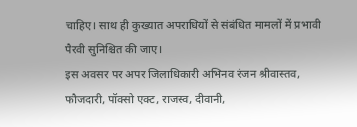चाहिए। साथ ही कुख्यात अपराधियों से संबंधित मामलों में प्रभावी पैरवी सुनिश्चित की जाए।
इस अवसर पर अपर जिलाधिकारी अभिनव रंजन श्रीवास्तव, फौजदारी, पॉक्सो एक्ट, राजस्व, दीवानी,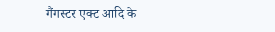गैंगस्टर एक्ट आदि के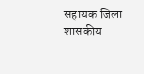सहायक जिला शासकीय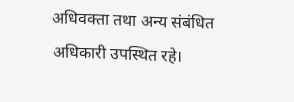अधिवक्ता तथा अन्य संबंधित अधिकारी उपस्थित रहे।